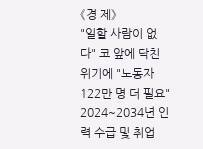《경 제》
"일할 사람이 없다" 코 앞에 닥친 위기에 "노동자 122만 명 더 필요"
2024~2034년 인력 수급 및 취업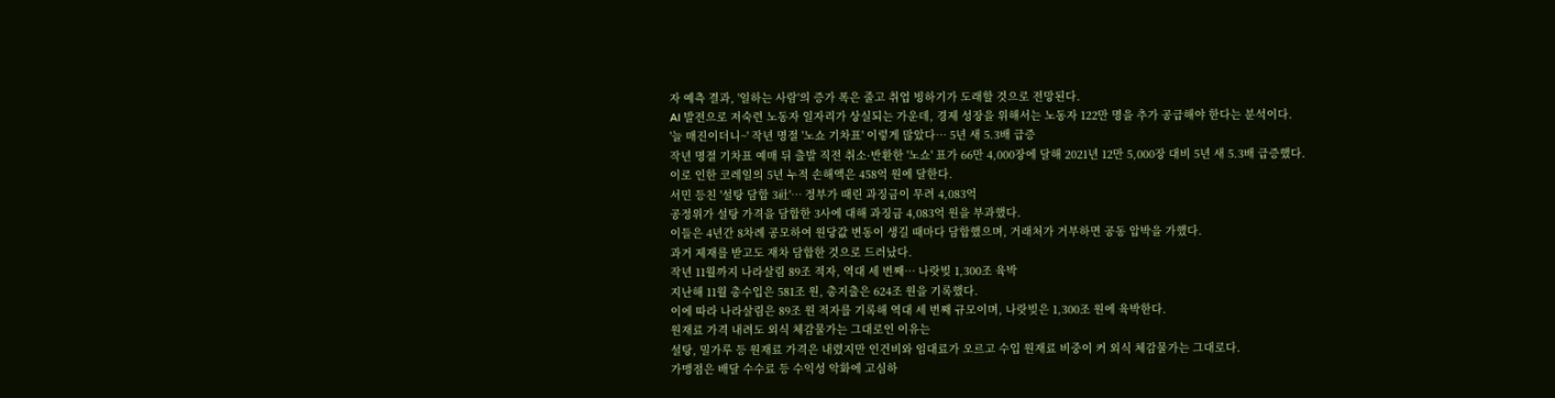자 예측 결과, '일하는 사람'의 증가 폭은 줄고 취업 빙하기가 도래할 것으로 전망된다.
AI 발전으로 저숙련 노동자 일자리가 상실되는 가운데, 경제 성장을 위해서는 노동자 122만 명을 추가 공급해야 한다는 분석이다.
'늘 매진이더니~' 작년 명절 '노쇼 기차표' 이렇게 많았다… 5년 새 5.3배 급증
작년 명절 기차표 예매 뒤 출발 직전 취소·반환한 '노쇼' 표가 66만 4,000장에 달해 2021년 12만 5,000장 대비 5년 새 5.3배 급증했다.
이로 인한 코레일의 5년 누적 손해액은 458억 원에 달한다.
서민 등친 '설탕 담합 3社'… 정부가 때린 과징금이 무려 4,083억
공정위가 설탕 가격을 담합한 3사에 대해 과징금 4,083억 원을 부과했다.
이들은 4년간 8차례 공모하여 원당값 변동이 생길 때마다 담합했으며, 거래처가 거부하면 공동 압박을 가했다.
과거 제재를 받고도 재차 담합한 것으로 드러났다.
작년 11월까지 나라살림 89조 적자, 역대 세 번째… 나랏빚 1,300조 육박
지난해 11월 총수입은 581조 원, 총지출은 624조 원을 기록했다.
이에 따라 나라살림은 89조 원 적자를 기록해 역대 세 번째 규모이며, 나랏빚은 1,300조 원에 육박한다.
원재료 가격 내려도 외식 체감물가는 그대로인 이유는
설탕, 밀가루 등 원재료 가격은 내렸지만 인건비와 임대료가 오르고 수입 원재료 비중이 커 외식 체감물가는 그대로다.
가맹점은 배달 수수료 등 수익성 악화에 고심하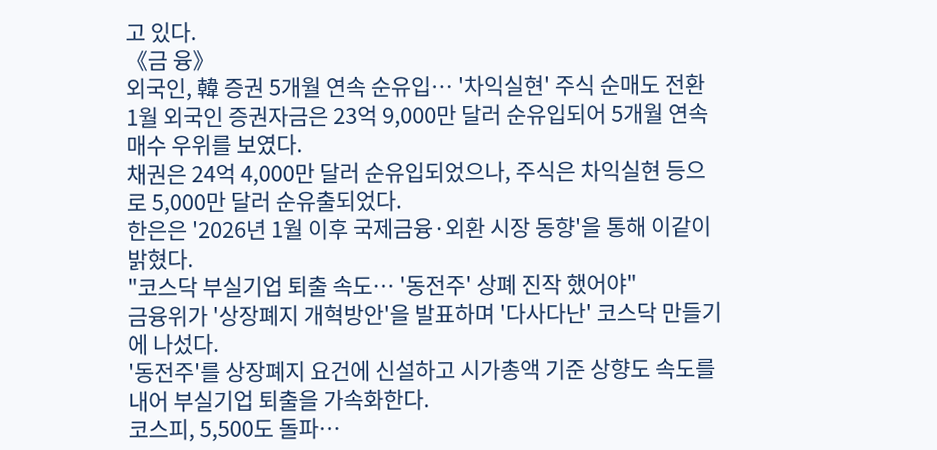고 있다.
《금 융》
외국인, 韓 증권 5개월 연속 순유입… '차익실현' 주식 순매도 전환
1월 외국인 증권자금은 23억 9,000만 달러 순유입되어 5개월 연속 매수 우위를 보였다.
채권은 24억 4,000만 달러 순유입되었으나, 주식은 차익실현 등으로 5,000만 달러 순유출되었다.
한은은 '2026년 1월 이후 국제금융·외환 시장 동향'을 통해 이같이 밝혔다.
"코스닥 부실기업 퇴출 속도… '동전주' 상폐 진작 했어야"
금융위가 '상장폐지 개혁방안'을 발표하며 '다사다난' 코스닥 만들기에 나섰다.
'동전주'를 상장폐지 요건에 신설하고 시가총액 기준 상향도 속도를 내어 부실기업 퇴출을 가속화한다.
코스피, 5,500도 돌파…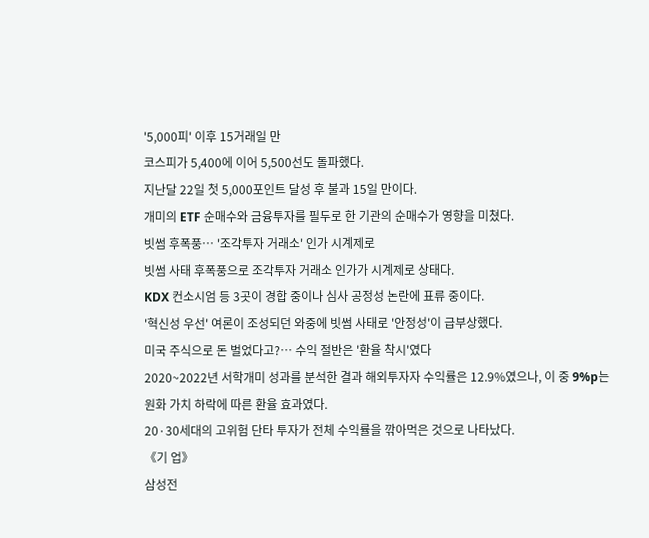'5,000피' 이후 15거래일 만
코스피가 5,400에 이어 5,500선도 돌파했다.
지난달 22일 첫 5,000포인트 달성 후 불과 15일 만이다.
개미의 ETF 순매수와 금융투자를 필두로 한 기관의 순매수가 영향을 미쳤다.
빗썸 후폭풍… '조각투자 거래소' 인가 시계제로
빗썸 사태 후폭풍으로 조각투자 거래소 인가가 시계제로 상태다.
KDX 컨소시엄 등 3곳이 경합 중이나 심사 공정성 논란에 표류 중이다.
'혁신성 우선' 여론이 조성되던 와중에 빗썸 사태로 '안정성'이 급부상했다.
미국 주식으로 돈 벌었다고?… 수익 절반은 '환율 착시'였다
2020~2022년 서학개미 성과를 분석한 결과 해외투자자 수익률은 12.9%였으나, 이 중 9%p는 원화 가치 하락에 따른 환율 효과였다.
20·30세대의 고위험 단타 투자가 전체 수익률을 깎아먹은 것으로 나타났다.
《기 업》
삼성전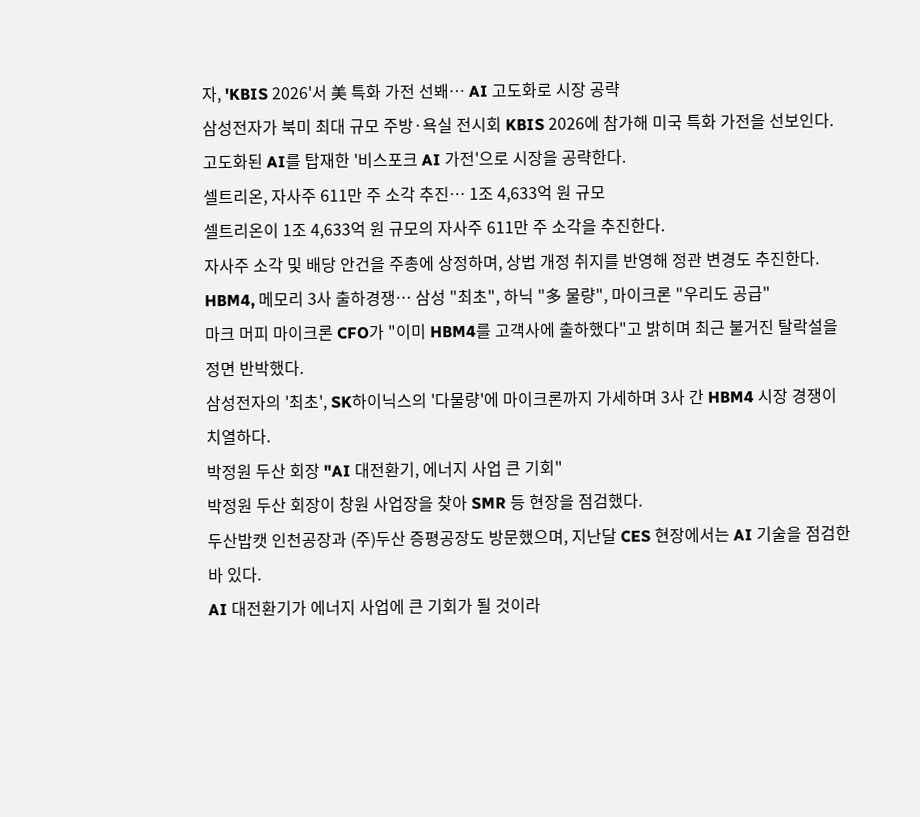자, 'KBIS 2026'서 美 특화 가전 선봬… AI 고도화로 시장 공략
삼성전자가 북미 최대 규모 주방·욕실 전시회 KBIS 2026에 참가해 미국 특화 가전을 선보인다.
고도화된 AI를 탑재한 '비스포크 AI 가전'으로 시장을 공략한다.
셀트리온, 자사주 611만 주 소각 추진… 1조 4,633억 원 규모
셀트리온이 1조 4,633억 원 규모의 자사주 611만 주 소각을 추진한다.
자사주 소각 및 배당 안건을 주총에 상정하며, 상법 개정 취지를 반영해 정관 변경도 추진한다.
HBM4, 메모리 3사 출하경쟁… 삼성 "최초", 하닉 "多 물량", 마이크론 "우리도 공급"
마크 머피 마이크론 CFO가 "이미 HBM4를 고객사에 출하했다"고 밝히며 최근 불거진 탈락설을 정면 반박했다.
삼성전자의 '최초', SK하이닉스의 '다물량'에 마이크론까지 가세하며 3사 간 HBM4 시장 경쟁이 치열하다.
박정원 두산 회장 "AI 대전환기, 에너지 사업 큰 기회"
박정원 두산 회장이 창원 사업장을 찾아 SMR 등 현장을 점검했다.
두산밥캣 인천공장과 (주)두산 증평공장도 방문했으며, 지난달 CES 현장에서는 AI 기술을 점검한 바 있다.
AI 대전환기가 에너지 사업에 큰 기회가 될 것이라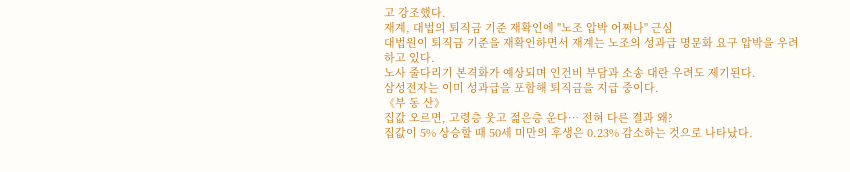고 강조했다.
재계, 대법의 퇴직금 기준 재확인에 "노조 압박 어쩌나" 근심
대법원이 퇴직금 기준을 재확인하면서 재계는 노조의 성과급 명문화 요구 압박을 우려하고 있다.
노사 줄다리기 본격화가 예상되며 인건비 부담과 소송 대란 우려도 제기된다.
삼성전자는 이미 성과급을 포함해 퇴직금을 지급 중이다.
《부 동 산》
집값 오르면, 고령층 웃고 젊은층 운다… 전혀 다른 결과 왜?
집값이 5% 상승할 때 50세 미만의 후생은 0.23% 감소하는 것으로 나타났다.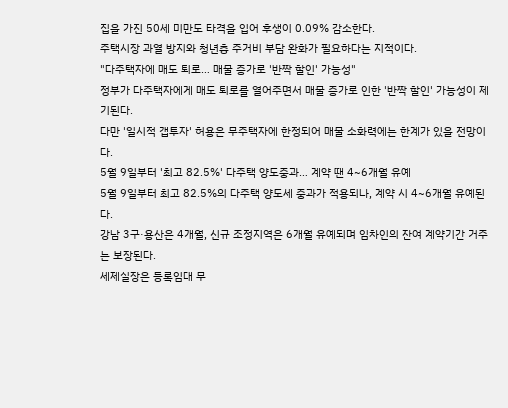집을 가진 50세 미만도 타격을 입어 후생이 0.09% 감소한다.
주택시장 과열 방지와 청년층 주거비 부담 완화가 필요하다는 지적이다.
"다주택자에 매도 퇴로… 매물 증가로 '반짝 할인' 가능성"
정부가 다주택자에게 매도 퇴로를 열어주면서 매물 증가로 인한 '반짝 할인' 가능성이 제기된다.
다만 '일시적 갭투자' 허용은 무주택자에 한정되어 매물 소화력에는 한계가 있을 전망이다.
5월 9일부터 '최고 82.5%' 다주택 양도중과… 계약 땐 4~6개월 유예
5월 9일부터 최고 82.5%의 다주택 양도세 중과가 적용되나, 계약 시 4~6개월 유예된다.
강남 3구·용산은 4개월, 신규 조정지역은 6개월 유예되며 임차인의 잔여 계약기간 거주는 보장된다.
세제실장은 등록임대 무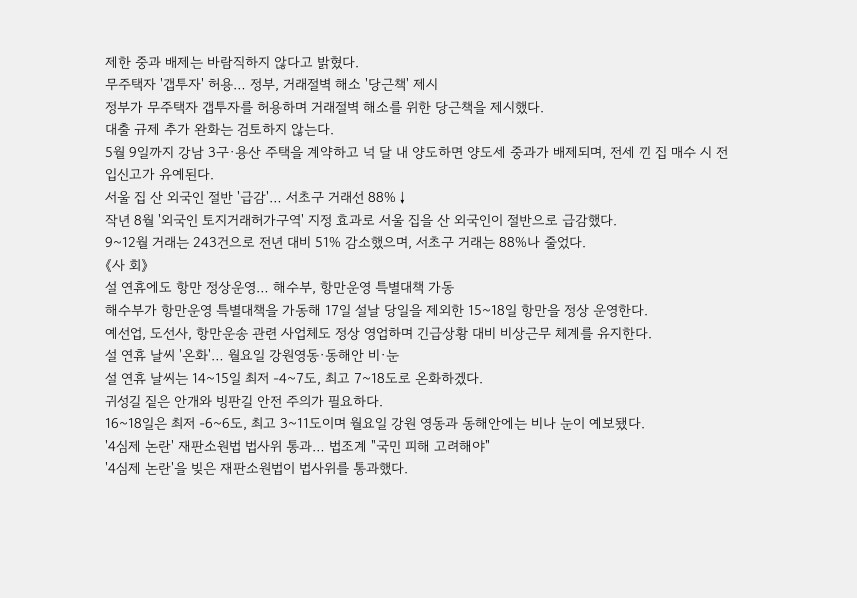제한 중과 배제는 바람직하지 않다고 밝혔다.
무주택자 '갭투자' 허용… 정부, 거래절벽 해소 '당근책' 제시
정부가 무주택자 갭투자를 허용하며 거래절벽 해소를 위한 당근책을 제시했다.
대출 규제 추가 완화는 검토하지 않는다.
5월 9일까지 강남 3구·용산 주택을 계약하고 넉 달 내 양도하면 양도세 중과가 배제되며, 전세 낀 집 매수 시 전입신고가 유예된다.
서울 집 산 외국인 절반 '급감'… 서초구 거래선 88%↓
작년 8월 '외국인 토지거래허가구역' 지정 효과로 서울 집을 산 외국인이 절반으로 급감했다.
9~12월 거래는 243건으로 전년 대비 51% 감소했으며, 서초구 거래는 88%나 줄었다.
《사 회》
설 연휴에도 항만 정상운영… 해수부, 항만운영 특별대책 가동
해수부가 항만운영 특별대책을 가동해 17일 설날 당일을 제외한 15~18일 항만을 정상 운영한다.
예선업, 도선사, 항만운송 관련 사업체도 정상 영업하며 긴급상황 대비 비상근무 체계를 유지한다.
설 연휴 날씨 '온화'… 월요일 강원영동·동해안 비·눈
설 연휴 날씨는 14~15일 최저 -4~7도, 최고 7~18도로 온화하겠다.
귀성길 짙은 안개와 빙판길 안전 주의가 필요하다.
16~18일은 최저 -6~6도, 최고 3~11도이며 월요일 강원 영동과 동해안에는 비나 눈이 예보됐다.
'4심제 논란' 재판소원법 법사위 통과… 법조계 "국민 피해 고려해야"
'4심제 논란'을 빚은 재판소원법이 법사위를 통과했다.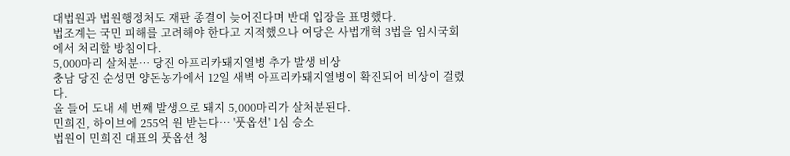대법원과 법원행정처도 재판 종결이 늦어진다며 반대 입장을 표명했다.
법조계는 국민 피해를 고려해야 한다고 지적했으나 여당은 사법개혁 3법을 임시국회에서 처리할 방침이다.
5,000마리 살처분… 당진 아프리카돼지열병 추가 발생 비상
충남 당진 순성면 양돈농가에서 12일 새벽 아프리카돼지열병이 확진되어 비상이 걸렸다.
올 들어 도내 세 번째 발생으로 돼지 5,000마리가 살처분된다.
민희진, 하이브에 255억 원 받는다… '풋옵션' 1심 승소
법원이 민희진 대표의 풋옵션 청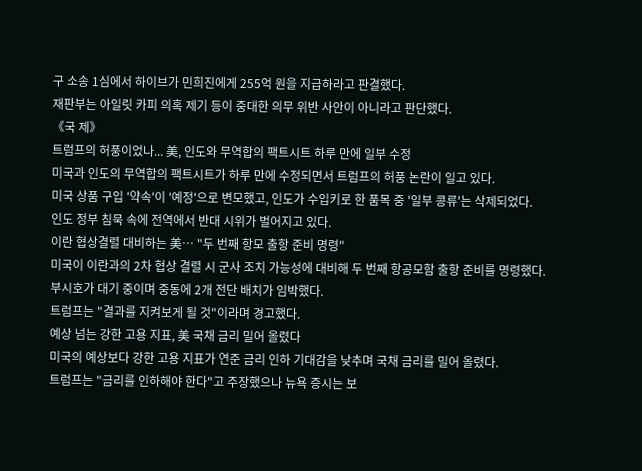구 소송 1심에서 하이브가 민희진에게 255억 원을 지급하라고 판결했다.
재판부는 아일릿 카피 의혹 제기 등이 중대한 의무 위반 사안이 아니라고 판단했다.
《국 제》
트럼프의 허풍이었나... 美, 인도와 무역합의 팩트시트 하루 만에 일부 수정
미국과 인도의 무역합의 팩트시트가 하루 만에 수정되면서 트럼프의 허풍 논란이 일고 있다.
미국 상품 구입 '약속'이 '예정'으로 변모했고, 인도가 수입키로 한 품목 중 '일부 콩류'는 삭제되었다.
인도 정부 침묵 속에 전역에서 반대 시위가 벌어지고 있다.
이란 협상결렬 대비하는 美… "두 번째 항모 출항 준비 명령"
미국이 이란과의 2차 협상 결렬 시 군사 조치 가능성에 대비해 두 번째 항공모함 출항 준비를 명령했다.
부시호가 대기 중이며 중동에 2개 전단 배치가 임박했다.
트럼프는 "결과를 지켜보게 될 것"이라며 경고했다.
예상 넘는 강한 고용 지표, 美 국채 금리 밀어 올렸다
미국의 예상보다 강한 고용 지표가 연준 금리 인하 기대감을 낮추며 국채 금리를 밀어 올렸다.
트럼프는 "금리를 인하해야 한다"고 주장했으나 뉴욕 증시는 보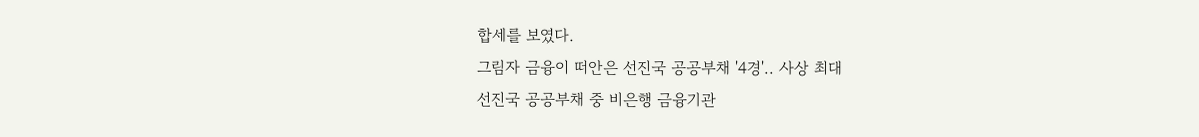합세를 보였다.
그림자 금융이 떠안은 선진국 공공부채 '4경'.. 사상 최대
선진국 공공부채 중 비은행 금융기관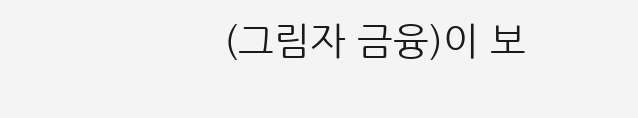(그림자 금융)이 보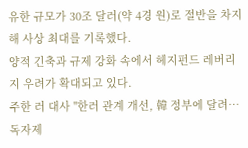유한 규모가 30조 달러(약 4경 원)로 절반을 차지해 사상 최대를 기록했다.
양적 긴축과 규제 강화 속에서 헤지펀드 레버리지 우려가 확대되고 있다.
주한 러 대사 "한러 관계 개선, 韓 정부에 달려… 독자제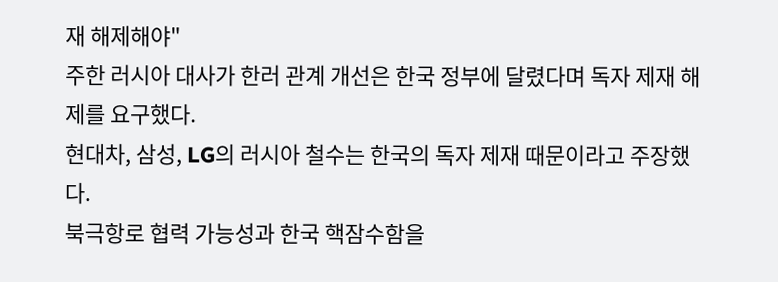재 해제해야"
주한 러시아 대사가 한러 관계 개선은 한국 정부에 달렸다며 독자 제재 해제를 요구했다.
현대차, 삼성, LG의 러시아 철수는 한국의 독자 제재 때문이라고 주장했다.
북극항로 협력 가능성과 한국 핵잠수함을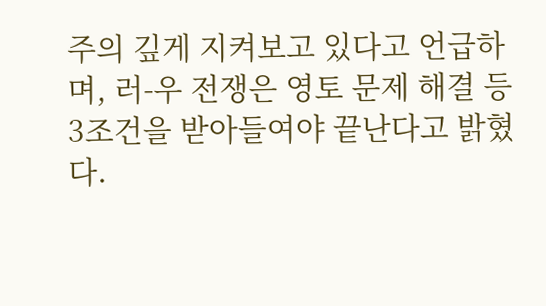주의 깊게 지켜보고 있다고 언급하며, 러-우 전쟁은 영토 문제 해결 등 3조건을 받아들여야 끝난다고 밝혔다.